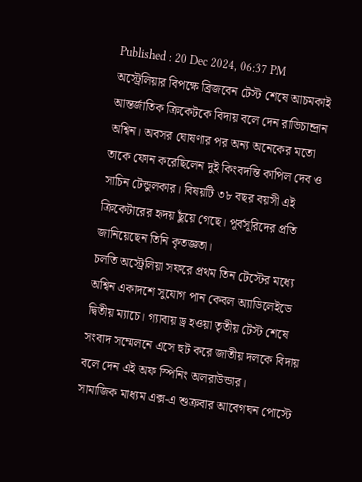Published : 20 Dec 2024, 06:37 PM
অস্ট্রেলিয়ার বিপক্ষে ব্রিজবেন টেস্ট শেষে আচমকাই আন্তর্জাতিক ক্রিকেটকে বিদায় বলে দেন রাভিচান্দ্রান অশ্বিন। অবসর ঘোষণার পর অন্য অনেকের মতো তাকে ফোন করেছিলেন দুই কিংবদন্তি কাপিল দেব ও সাচিন টেন্ডুলকার। বিষয়টি ৩৮ বছর বয়সী এই ক্রিকেটারের হৃদয় ছুঁয়ে গেছে। পূর্বসূরিদের প্রতি জানিয়েছেন তিনি কৃতজ্ঞতা।
চলতি অস্ট্রেলিয়া সফরে প্রথম তিন টেস্টের মধ্যে অশ্বিন একাদশে সুযোগ পান কেবল অ্যাডিলেইডে দ্বিতীয় ম্যাচে। গ্যাবায় ড্র হওয়া তৃতীয় টেস্ট শেষে সংবাদ সম্মেলনে এসে হুট করে জাতীয় দলকে বিদায় বলে দেন এই অফ স্পিনিং অলরাউন্ডার।
সামাজিক মাধ্যম এক্স-এ শুক্রবার আবেগঘন পোস্টে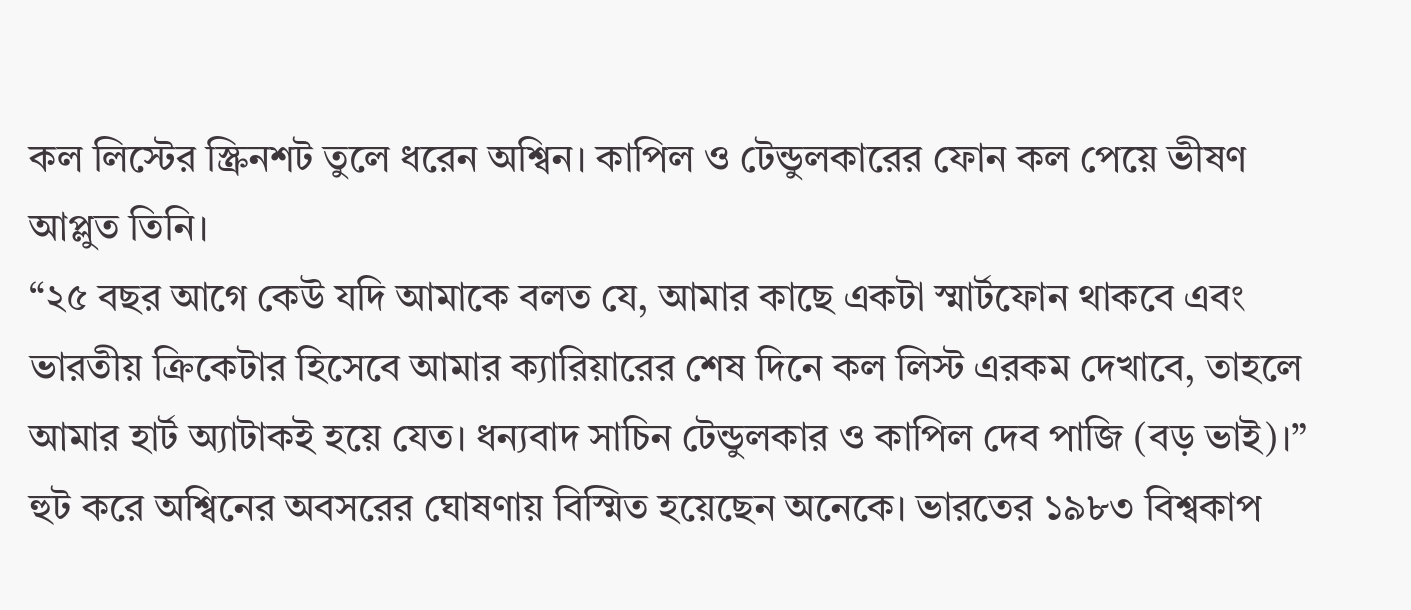কল লিস্টের স্ক্রিনশট তুলে ধরেন অশ্বিন। কাপিল ও টেন্ডুলকারের ফোন কল পেয়ে ভীষণ আপ্লুত তিনি।
“২৫ বছর আগে কেউ যদি আমাকে বলত যে, আমার কাছে একটা স্মার্টফোন থাকবে এবং ভারতীয় ক্রিকেটার হিসেবে আমার ক্যারিয়ারের শেষ দিনে কল লিস্ট এরকম দেখাবে, তাহলে আমার হার্ট অ্যাটাকই হয়ে যেত। ধন্যবাদ সাচিন টেন্ডুলকার ও কাপিল দেব পাজি (বড় ভাই)।”
হুট করে অশ্বিনের অবসরের ঘোষণায় বিস্মিত হয়েছেন অনেকে। ভারতের ১৯৮৩ বিশ্বকাপ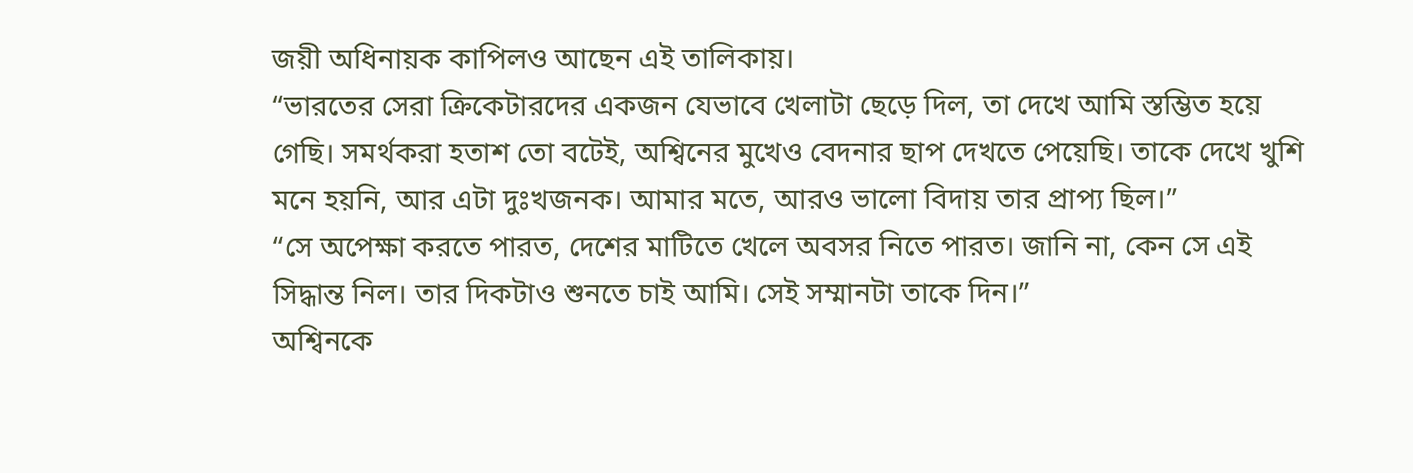জয়ী অধিনায়ক কাপিলও আছেন এই তালিকায়।
“ভারতের সেরা ক্রিকেটারদের একজন যেভাবে খেলাটা ছেড়ে দিল, তা দেখে আমি স্তম্ভিত হয়ে গেছি। সমর্থকরা হতাশ তো বটেই, অশ্বিনের মুখেও বেদনার ছাপ দেখতে পেয়েছি। তাকে দেখে খুশি মনে হয়নি, আর এটা দুঃখজনক। আমার মতে, আরও ভালো বিদায় তার প্রাপ্য ছিল।”
“সে অপেক্ষা করতে পারত, দেশের মাটিতে খেলে অবসর নিতে পারত। জানি না, কেন সে এই সিদ্ধান্ত নিল। তার দিকটাও শুনতে চাই আমি। সেই সম্মানটা তাকে দিন।”
অশ্বিনকে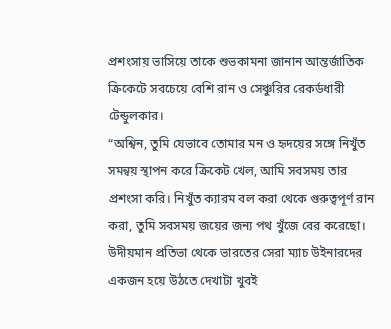প্রশংসায় ভাসিয়ে তাকে শুভকামনা জানান আন্তর্জাতিক ক্রিকেটে সবচেয়ে বেশি রান ও সেঞ্চুরির রেকর্ডধারী টেন্ডুলকার।
“অশ্বিন, তুমি যেভাবে তোমার মন ও হৃদয়ের সঙ্গে নিখুঁত সমন্বয় স্থাপন করে ক্রিকেট খেল, আমি সবসময় তার প্রশংসা করি। নিখুঁত ক্যারম বল করা থেকে গুরুত্বপূর্ণ রান করা, তুমি সবসময় জয়ের জন্য পথ খুঁজে বের করেছো। উদীয়মান প্রতিভা থেকে ভারতের সেরা ম্যাচ উইনারদের একজন হয়ে উঠতে দেখাটা খুবই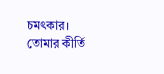চমৎকার। তোমার কীর্তি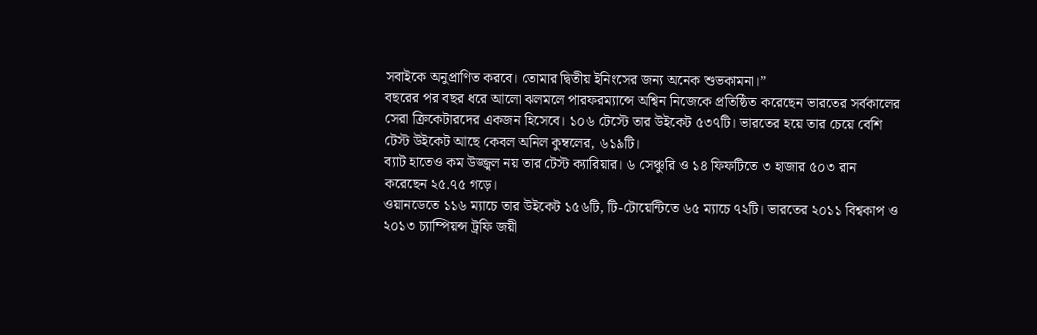সবাইকে অনুপ্রাণিত করবে। তোমার দ্বিতীয় ইনিংসের জন্য অনেক শুভকামনা।”
বছরের পর বছর ধরে আলো ঝলমলে পারফরম্যান্সে অশ্বিন নিজেকে প্রতিষ্ঠিত করেছেন ভারতের সর্বকালের সেরা ক্রিকেটারদের একজন হিসেবে। ১০৬ টেস্টে তার উইকেট ৫৩৭টি। ভারতের হয়ে তার চেয়ে বেশি টেস্ট উইকেট আছে কেবল অনিল কুম্বলের, ৬১৯টি।
ব্যাট হাতেও কম উজ্জ্বল নয় তার টেস্ট ক্যারিয়ার। ৬ সেঞ্চুরি ও ১৪ ফিফটিতে ৩ হাজার ৫০৩ রান করেছেন ২৫.৭৫ গড়ে।
ওয়ানডেতে ১১৬ ম্যাচে তার উইকেট ১৫৬টি, টি-টোয়েন্টিতে ৬৫ ম্যাচে ৭২টি। ভারতের ২০১১ বিশ্বকাপ ও ২০১৩ চ্যাম্পিয়ন্স ট্রফি জয়ী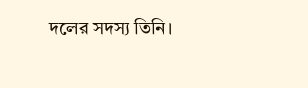দলের সদস্য তিনি।